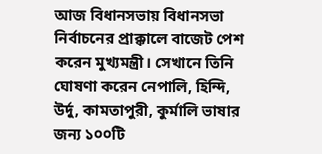আজ বিধানসভায় বিধানসভা নির্বাচনের প্রাক্কালে বাজেট পেশ করেন মুখ্যমন্ত্রী। সেখানে তিনি ঘোষণা করেন নেপালি, হিন্দি, উর্দু, কামতাপুরী, কুর্মালি ভাষার জন্য ১০০টি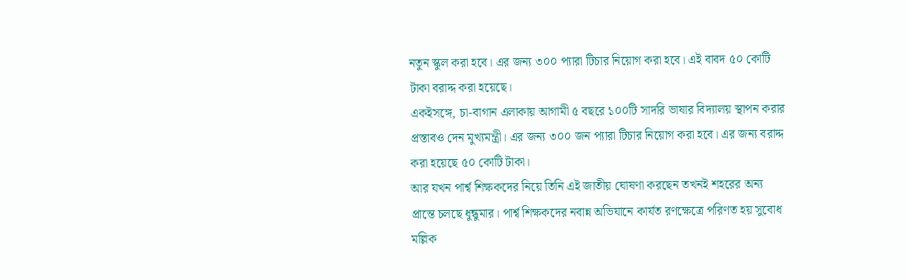নতুন স্কুল করা হবে। এর জন্য ৩০০ প্যারা টিচার নিয়োগ করা হবে। এই বাবদ ৫০ কোটি টাকা বরাদ্দ করা হয়েছে।
একইসঙ্গে, চা-বাগান এলাকায় আগামী ৫ বছরে ১০০টি সাদরি ভাষার বিদ্যালয় স্থাপন করার প্রস্তাবও দেন মুখ্যমন্ত্রী। এর জন্য ৩০০ জন প্যারা টিচার নিয়োগ করা হবে। এর জন্য বরাদ্দ করা হয়েছে ৫০ কোটি টাকা।
আর যখন পার্শ্ব শিক্ষকদের নিয়ে তিনি এই জাতীয় ঘোষণা করছেন তখনই শহরের অন্য প্রান্তে চলছে ধুন্ধুমার। পার্শ্ব শিক্ষকদের নবান্ন অভিযানে কার্যত রণক্ষেত্রে পরিণত হয় সুবোধ মল্লিক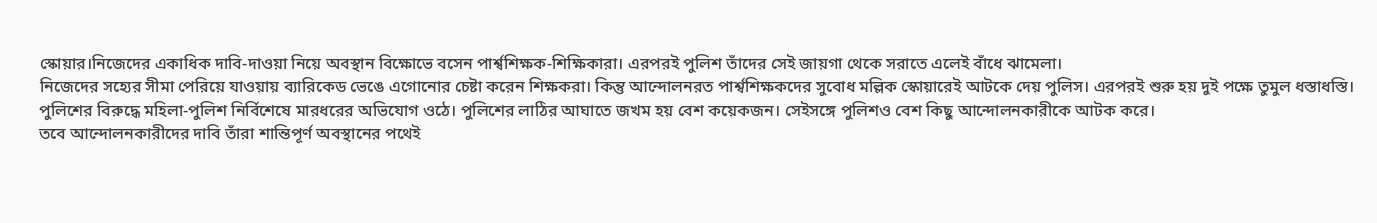স্কোয়ার।নিজেদের একাধিক দাবি-দাওয়া নিয়ে অবস্থান বিক্ষোভে বসেন পার্শ্বশিক্ষক-শিক্ষিকারা। এরপরই পুলিশ তাঁদের সেই জায়গা থেকে সরাতে এলেই বাঁধে ঝামেলা।
নিজেদের সহ্যের সীমা পেরিয়ে যাওয়ায় ব্যারিকেড ভেঙে এগোনোর চেষ্টা করেন শিক্ষকরা। কিন্তু আন্দোলনরত পার্শ্বশিক্ষকদের সুবোধ মল্লিক স্কোয়ারেই আটকে দেয় পুলিস। এরপরই শুরু হয় দুই পক্ষে তুমুল ধস্তাধস্তি।
পুলিশের বিরুদ্ধে মহিলা-পুলিশ নির্বিশেষে মারধরের অভিযোগ ওঠে। পুলিশের লাঠির আঘাতে জখম হয় বেশ কয়েকজন। সেইসঙ্গে পুলিশও বেশ কিছু আন্দোলনকারীকে আটক করে।
তবে আন্দোলনকারীদের দাবি তাঁরা শান্তিপূর্ণ অবস্থানের পথেই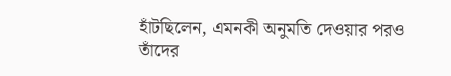হাঁটছিলেন, এমনকী অনুমতি দেওয়ার পরও তাঁদের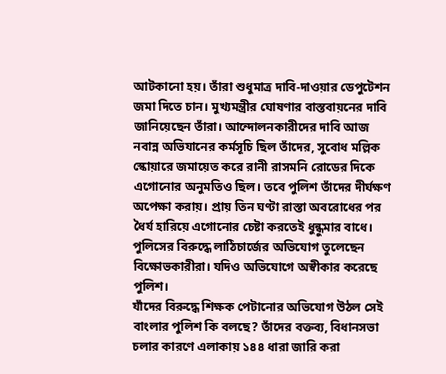আটকানো হয়। তাঁরা শুধুমাত্র দাবি-দাওয়ার ডেপুটেশন জমা দিতে চান। মুখ্যমন্ত্রীর ঘোষণার বাস্তবায়নের দাবি জানিয়েছেন তাঁরা। আন্দোলনকারীদের দাবি আজ নবান্ন অভিযানের কর্মসূচি ছিল তাঁদের, সুবোধ মল্লিক স্কোয়ারে জমায়েত করে রানী রাসমনি রোডের দিকে এগোনোর অনুমতিও ছিল। তবে পুলিশ তাঁদের দীর্ঘক্ষণ অপেক্ষা করায়। প্রায় তিন ঘণ্টা রাস্তা অবরোধের পর ধৈর্য হারিয়ে এগোনোর চেষ্টা করতেই ধুন্ধুমার বাধে। পুলিসের বিরুদ্ধে লাঠিচার্জের অভিযোগ তুলেছেন বিক্ষোভকারীরা। যদিও অভিযোগে অস্বীকার করেছে পুলিশ।
যাঁদের বিরুদ্ধে শিক্ষক পেটানোর অভিযোগ উঠল সেই বাংলার পুলিশ কি বলছে? তাঁদের বক্তব্য, বিধানসভা চলার কারণে এলাকায় ১৪৪ ধারা জারি করা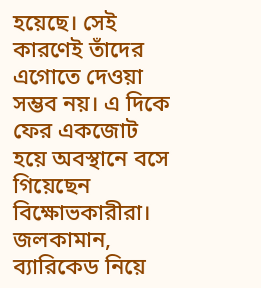হয়েছে। সেই কারণেই তাঁদের এগোতে দেওয়া সম্ভব নয়। এ দিকে ফের একজোট হয়ে অবস্থানে বসে গিয়েছেন বিক্ষোভকারীরা। জলকামান, ব্যারিকেড নিয়ে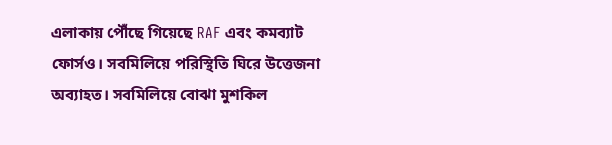এলাকায় পৌঁছে গিয়েছে RAF এবং কমব্যাট ফোর্সও। সবমিলিয়ে পরিস্থিতি ঘিরে উত্তেজনা অব্যাহত। সবমিলিয়ে বোঝা মুশকিল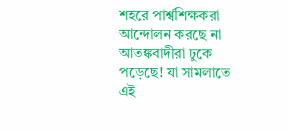শহরে পার্শ্বশিক্ষকরা আন্দোলন করছে না আতঙ্কবাদীরা ঢুকে পড়েছে! যা সামলাতে এই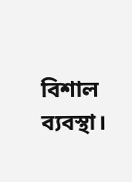বিশাল ব্যবস্থা।